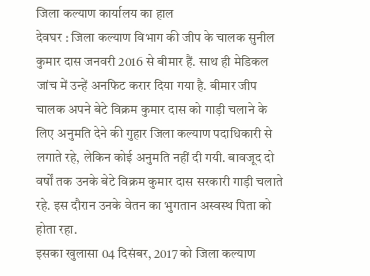जिला कल्याण कार्यालय का हाल
देवघर : जिला कल्याण विभाग की जीप के चालक सुनील कुमार दास जनवरी 2016 से बीमार हैं. साथ ही मेडिकल जांच में उन्हें अनफिट करार दिया गया है. बीमार जीप चालक अपने बेटे विक्रम कुमार दास को गाड़ी चलाने के लिए अनुमति देने की गुहार जिला कल्याण पदाधिकारी से लगाते रहे, लेकिन कोई अनुमति नहीं दी गयी. बावजूद दो वर्षों तक उनके बेटे विक्रम कुमार दास सरकारी गाड़ी चलाते रहे. इस दौरान उनके वेतन का भुगतान अस्वस्थ पिता को होता रहा.
इसका खुलासा 04 दिसंबर, 2017 को जिला कल्याण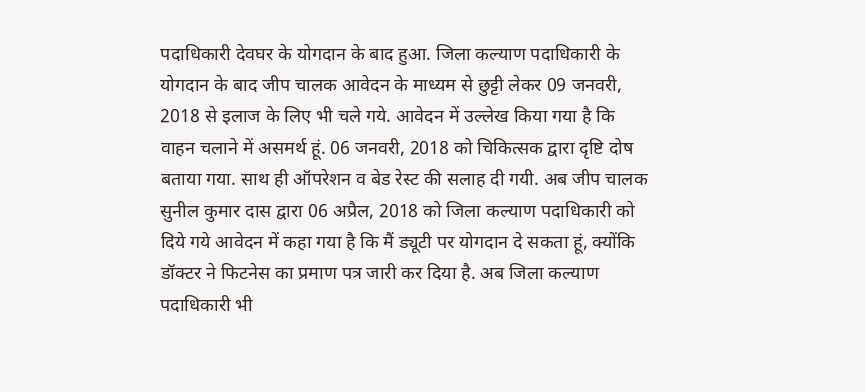पदाधिकारी देवघर के योगदान के बाद हुआ. जिला कल्याण पदाधिकारी के योगदान के बाद जीप चालक आवेदन के माध्यम से छुट्टी लेकर 09 जनवरी, 2018 से इलाज के लिए भी चले गये. आवेदन में उल्लेख किया गया है कि वाहन चलाने में असमर्थ हूं. 06 जनवरी, 2018 को चिकित्सक द्वारा दृष्टि दोष बताया गया. साथ ही ऑपरेशन व बेड रेस्ट की सलाह दी गयी. अब जीप चालक सुनील कुमार दास द्वारा 06 अप्रैल, 2018 को जिला कल्याण पदाधिकारी को दिये गये आवेदन में कहा गया है कि मैं ड्यूटी पर योगदान दे सकता हूं, क्योंकि डॉक्टर ने फिटनेस का प्रमाण पत्र जारी कर दिया है. अब जिला कल्याण पदाधिकारी भी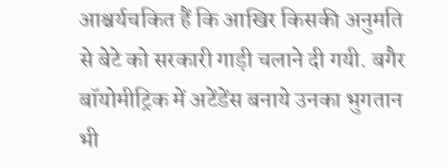आश्चर्यचकित हैं कि आखिर किसकी अनुमति से बेटे को सरकारी गाड़ी चलाने दी गयी. बगैर बॉयोमीट्रिक में अटेंडेंस बनाये उनका भुगतान भी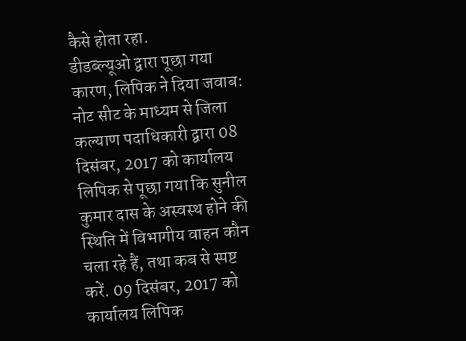कैसे होता रहा.
डीडब्ल्यूओ द्वारा पूछा गया कारण, लिपिक ने दिया जवाब: नोट सीट के माध्यम से जिला कल्याण पदाधिकारी द्वारा 08 दिसंबर, 2017 को कार्यालय लिपिक से पूछा गया कि सुनील कुमार दास के अस्वस्थ होने की स्थिति में विभागीय वाहन कौन चला रहे हैं, तथा कब से स्पष्ट करें. 09 दिसंबर, 2017 को कार्यालय लिपिक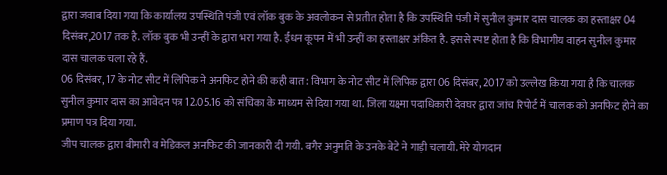द्वारा जवाब दिया गया कि कार्यालय उपस्थिति पंजी एवं लॉक बुक के अवलोकन से प्रतीत होता है कि उपस्थिति पंजी में सुनील कुमार दास चालक का हस्ताक्षर 04 दिसंबर,2017 तक है. लॉक बुक भी उन्हीं के द्वारा भरा गया है. ईंधन कूपन में भी उन्हीं का हस्ताक्षर अंकित है. इससे स्पष्ट होता है कि विभागीय वाहन सुनील कुमार दास चालक चला रहे हैं.
06 दिसंबर, 17 के नोट सीट में लिपिक ने अनफिट होने की कही बात : विभाग के नोट सीट में लिपिक द्वारा 06 दिसंबर, 2017 को उल्लेख किया गया है कि चालक सुनील कुमार दास का आवेदन पत्र 12.05.16 को संचिका के माध्यम से दिया गया था. जिला यक्ष्मा पदाधिकारी देवघर द्वारा जांच रिपोर्ट में चालक को अनफिट होने का प्रमाण पत्र दिया गया.
जीप चालक द्वारा बीमारी व मेडिकल अनफिट की जानकारी दी गयी. बगैर अनुमति के उनके बेटे ने गाड़ी चलायी. मेरे योगदान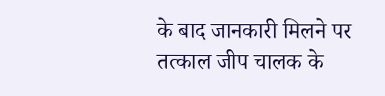के बाद जानकारी मिलने पर तत्काल जीप चालक के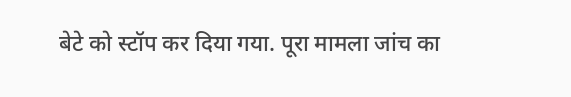बेटे को स्टॉप कर दिया गया. पूरा मामला जांच का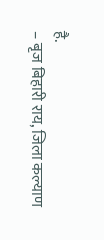है.
– बृज बिहारी राय, जिला कल्याण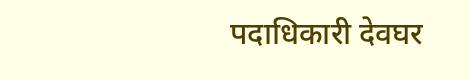पदाधिकारी देवघर